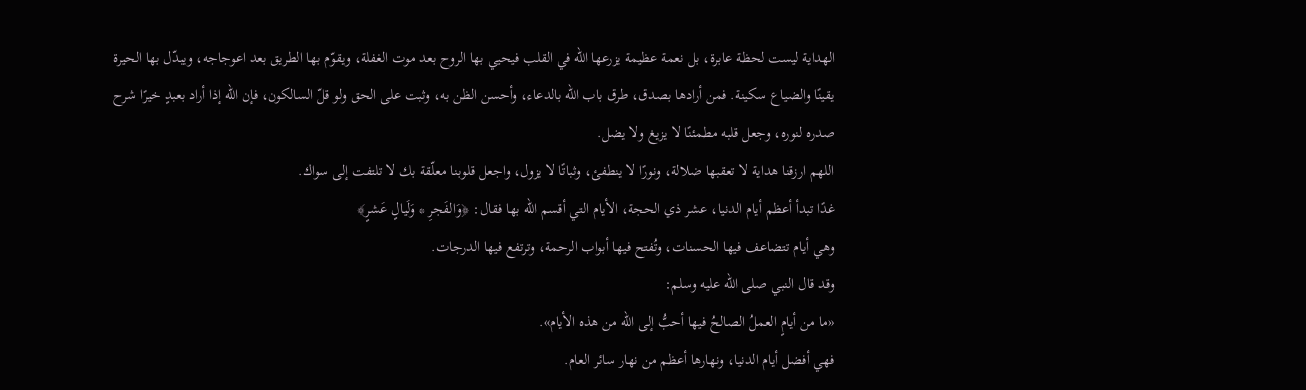الهداية ليست لحظة عابرة، بل نعمة عظيمة يزرعها الله في القلب فيحيي بها الروح بعد موت الغفلة، ويقوّم بها الطريق بعد اعوجاجه، ويبدّل بها الحيرة يقينًا والضياع سكينة. فمن أرادها بصدق، طرق باب الله بالدعاء، وأحسن الظن به، وثبت على الحق ولو قلّ السالكون، فإن الله إذا أراد بعبدٍ خيرًا شرح صدره لنوره، وجعل قلبه مطمئنًا لا يزيغ ولا يضل.
اللهم ارزقنا هداية لا تعقبها ضلالة، ونورًا لا ينطفئ، وثباتًا لا يزول، واجعل قلوبنا معلّقة بك لا تلتفت إلى سواك.
غدًا تبدأ أعظم أيام الدنيا، عشر ذي الحجة، الأيام التي أقسم الله بها فقال: ﴿وَالفَجرِ * وَلَيالٍ عَشرٍ﴾
وهي أيام تتضاعف فيها الحسنات، وتُفتح فيها أبواب الرحمة، وترتفع فيها الدرجات.
وقد قال النبي صلى الله عليه وسلم:
«ما من أيامٍ العملُ الصالحُ فيها أحبُّ إلى الله من هذه الأيام».
فهي أفضل أيام الدنيا، ونهارها أعظم من نهار سائر العام.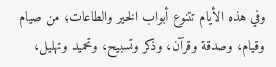وفي هذه الأيام تتنوع أبواب الخير والطاعات؛ من صيام وقيام، وصدقة وقرآن، وذكر وتسبيح، وتحميد وتهليل،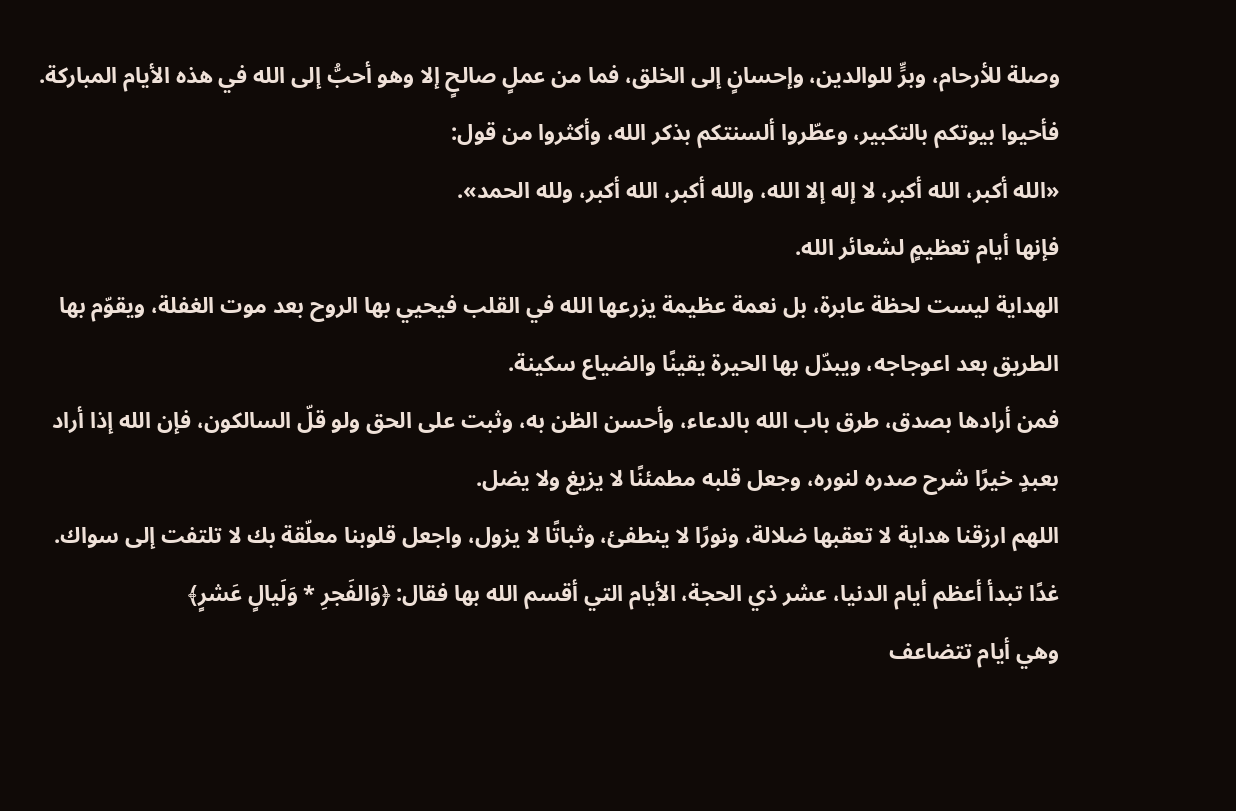وصلة للأرحام، وبرٍّ للوالدين، وإحسانٍ إلى الخلق، فما من عملٍ صالحٍ إلا وهو أحبُّ إلى الله في هذه الأيام المباركة.
فأحيوا بيوتكم بالتكبير، وعطّروا ألسنتكم بذكر الله، وأكثروا من قول:
«الله أكبر، الله أكبر، لا إله إلا الله، والله أكبر، الله أكبر، ولله الحمد».
فإنها أيام تعظيمٍ لشعائر الله.
الهداية ليست لحظة عابرة، بل نعمة عظيمة يزرعها الله في القلب فيحيي بها الروح بعد موت الغفلة، ويقوّم بها الطريق بعد اعوجاجه، ويبدّل بها الحيرة يقينًا والضياع سكينة.
فمن أرادها بصدق، طرق باب الله بالدعاء، وأحسن الظن به، وثبت على الحق ولو قلّ السالكون، فإن الله إذا أراد بعبدٍ خيرًا شرح صدره لنوره، وجعل قلبه مطمئنًا لا يزيغ ولا يضل.
اللهم ارزقنا هداية لا تعقبها ضلالة، ونورًا لا ينطفئ، وثباتًا لا يزول، واجعل قلوبنا معلّقة بك لا تلتفت إلى سواك.
غدًا تبدأ أعظم أيام الدنيا، عشر ذي الحجة، الأيام التي أقسم الله بها فقال: ﴿وَالفَجرِ * وَلَيالٍ عَشرٍ﴾
وهي أيام تتضاعف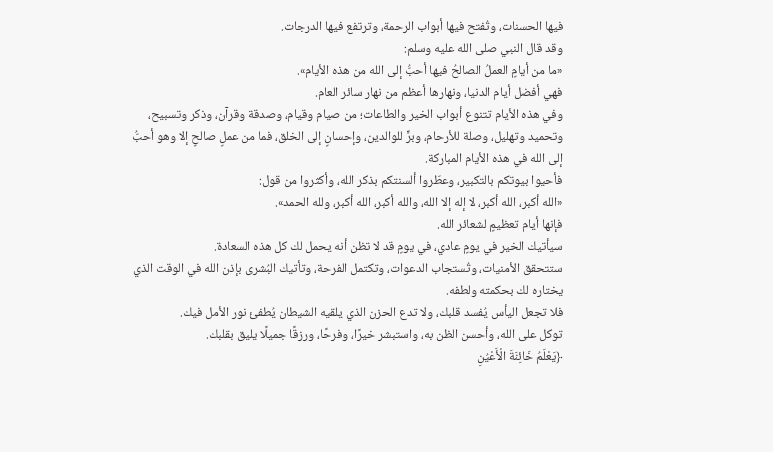فيها الحسنات، وتُفتح فيها أبواب الرحمة، وترتفع فيها الدرجات.
وقد قال النبي صلى الله عليه وسلم:
«ما من أيامٍ العملُ الصالحُ فيها أحبُّ إلى الله من هذه الأيام».
فهي أفضل أيام الدنيا، ونهارها أعظم من نهار سائر العام.
وفي هذه الأيام تتنوع أبواب الخير والطاعات؛ من صيام وقيام، وصدقة وقرآن، وذكر وتسبيح، وتحميد وتهليل، وصلة للأرحام، وبرٍّ للوالدين، وإحسانٍ إلى الخلق، فما من عملٍ صالحٍ إلا وهو أحبُّ إلى الله في هذه الأيام المباركة.
فأحيوا بيوتكم بالتكبير، وعطّروا ألسنتكم بذكر الله، وأكثروا من قول:
«الله أكبر، الله أكبر، لا إله إلا الله، والله أكبر، الله أكبر، ولله الحمد».
فإنها أيام تعظيمٍ لشعائر الله.
سيأتيك الخير في يومٍ عادي، في يومٍ قد لا تظن أنه يحمل لك كل هذه السعادة.
ستتحقق الأمنيات، وتُستجاب الدعوات، وتكتمل الفرحة، وتأتيك البُشرى بإذن الله في الوقت الذي يختاره لك بحكمته ولطفه.
فلا تجعل اليأس يُفسد قلبك، ولا تدع الحزن الذي يلقيه الشيطان يُطفئ نور الأمل فيك.
توكل على الله، وأحسن الظن به، واستبشر خيرًا، وفرحًا، ورزقًا جميلًا يليق بقلبك.
﴿يَعْلَمُ خَائِنَةَ الْأَعْيُنِ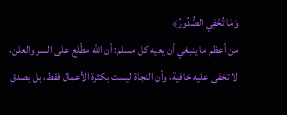وَمَا تُخْفِي الصُّدُورُ﴾
من أعظم ما ينبغي أن يعيه كل مسلم: أن الله مطّلع على السر والعلن، لا تخفى عليه خافية، وأن النجاة ليست بكثرة الأعمال فقط، بل بصدق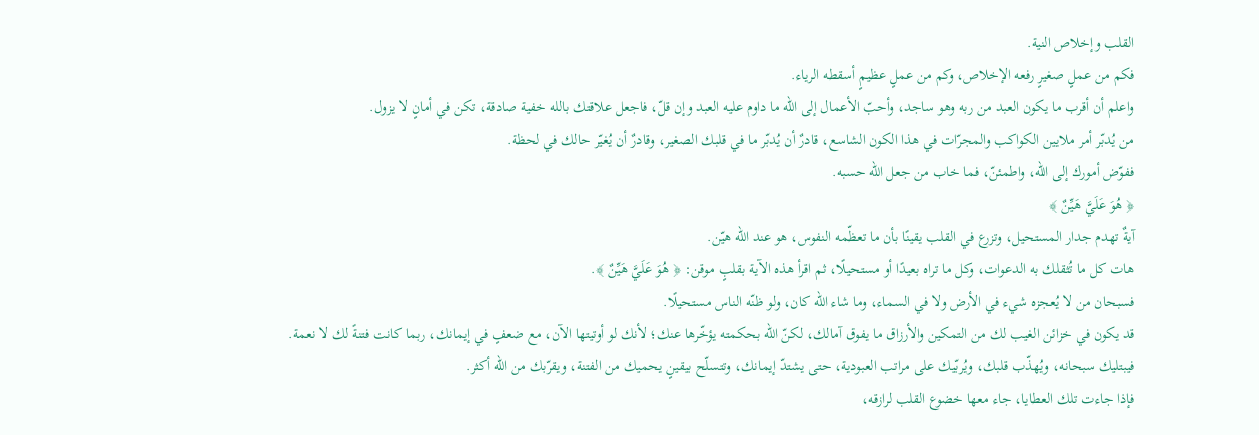القلب وإخلاص النية.
فكم من عملٍ صغيرٍ رفعه الإخلاص، وكم من عملٍ عظيمٍ أسقطه الرياء.
واعلم أن أقرب ما يكون العبد من ربه وهو ساجد، وأحبّ الأعمال إلى الله ما داوم عليه العبد وإن قلّ، فاجعل علاقتك بالله خفية صادقة، تكن في أمانٍ لا يزول.
من يُدبّر أمر ملايين الكواكب والمجرّات في هذا الكون الشاسع، قادرٌ أن يُدبّر ما في قلبك الصغير، وقادرٌ أن يُغيّر حالك في لحظة.
ففوّض أمورك إلى الله، واطمئنّ، فما خاب من جعل الله حسبه.
﴿ هُوَ عَلَيَّ هَيِّنٌ ﴾
آيةٌ تهدم جدار المستحيل، وتزرع في القلب يقينًا بأن ما تعظّمه النفوس، هو عند الله هيّن.
هات كل ما تُثقلك به الدعوات، وكل ما تراه بعيدًا أو مستحيلًا، ثم اقرأ هذه الآية بقلبٍ موقن: ﴿ هُوَ عَلَيَّ هَيِّنٌ ﴾.
فسبحان من لا يُعجزه شيء في الأرض ولا في السماء، وما شاء الله كان، ولو ظنّه الناس مستحيلًا.
قد يكون في خزائن الغيب لك من التمكين والأرزاق ما يفوق آمالك، لكنّ الله بحكمته يؤخّرها عنك؛ لأنك لو أوتيتها الآن، مع ضعفٍ في إيمانك، ربما كانت فتنةً لك لا نعمة.
فيبتليك سبحانه، ويُهذّب قلبك، ويُربّيك على مراتب العبودية، حتى يشتدّ إيمانك، وتتسلّح بيقينٍ يحميك من الفتنة، ويقرّبك من الله أكثر.
فإذا جاءت تلك العطايا، جاء معها خضوع القلب لرازقه،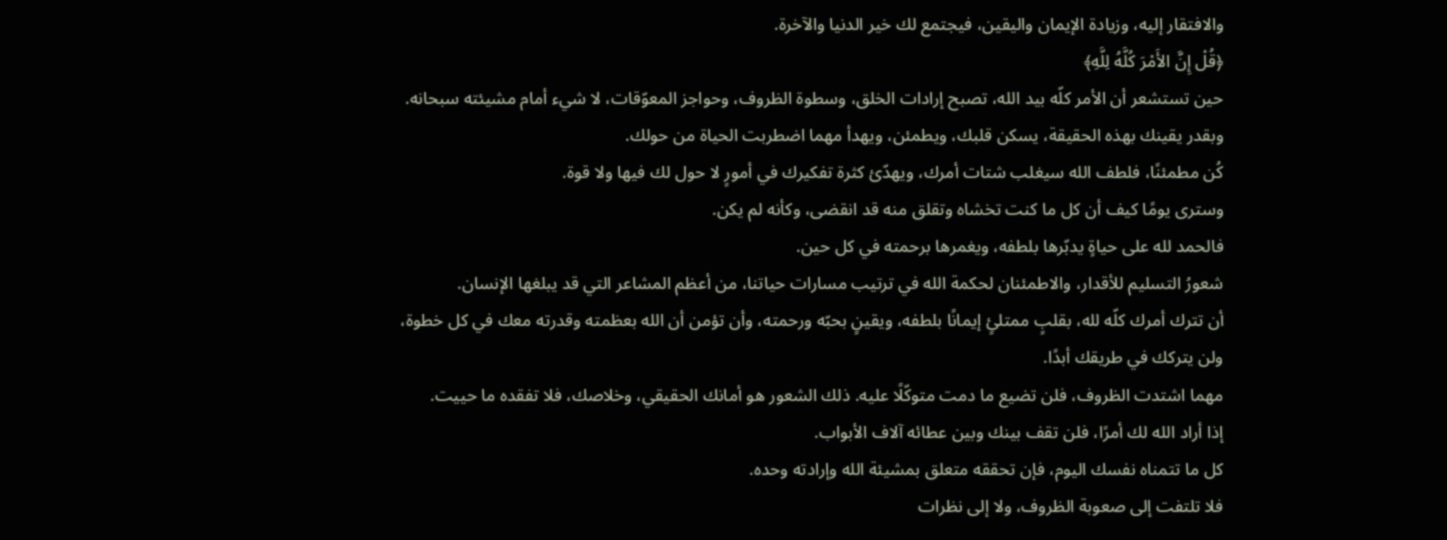والافتقار إليه، وزيادة الإيمان واليقين، فيجتمع لك خير الدنيا والآخرة.
﴿قُلْ إِنَّ الأَمْرَ كُلَّهُ لِلَّهِ﴾
حين تستشعر أن الأمر كلّه بيد الله، تصبح إرادات الخلق، وسطوة الظروف، وحواجز المعوّقات، لا شيء أمام مشيئته سبحانه.
وبقدر يقينك بهذه الحقيقة، يسكن قلبك، ويطمئن، ويهدأ مهما اضطربت الحياة من حولك.
كُن مطمئنًا، فلطف الله سيغلب شتات أمرك، ويهدّئ كثرة تفكيرك في أمورٍ لا حول لك فيها ولا قوة.
وسترى يومًا كيف أن كل ما كنت تخشاه وتقلق منه قد انقضى، وكأنه لم يكن.
فالحمد لله على حياةٍ يدبّرها بلطفه، ويغمرها برحمته في كل حين.
شعورُ التسليم للأقدار، والاطمئنان لحكمة الله في ترتيب مسارات حياتنا، من أعظم المشاعر التي قد يبلغها الإنسان.
أن تترك أمرك كلّه لله، بقلبٍ ممتلئٍ إيمانًا بلطفه، ويقينٍ بحبّه ورحمته، وأن تؤمن أن الله بعظمته وقدرته معك في كل خطوة، ولن يتركك في طريقك أبدًا.
مهما اشتدت الظروف، فلن تضيع ما دمت متوكّلًا عليه. ذلك الشعور هو أمانك الحقيقي، وخلاصك، فلا تفقده ما حييت.
إذا أراد الله لك أمرًا، فلن تقف بينك وبين عطائه آلاف الأبواب.
كل ما تتمناه نفسك اليوم، فإن تحققه متعلق بمشيئة الله وإرادته وحده.
فلا تلتفت إلى صعوبة الظروف، ولا إلى نظرات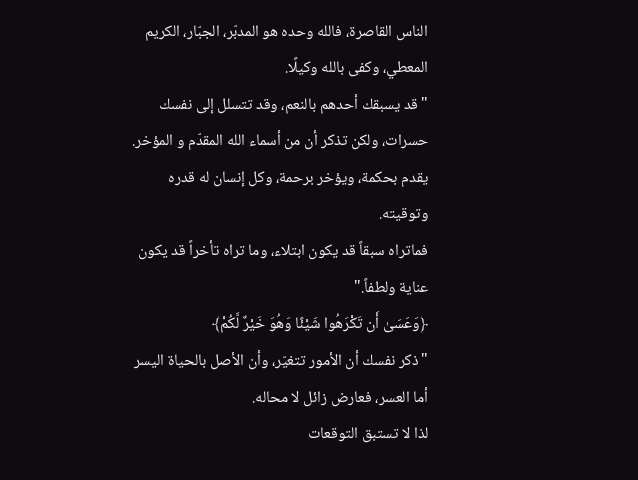الناس القاصرة، فالله وحده هو المدبّر، الجبّار، الكريم المعطي، وكفى بالله وكيلًا.
"قد يسبقك أحدهم بالنعم، وقد تتسلل إلى نفسك حسرات، ولكن تذكر أن من أسماء الله المقدّم و المؤخر.
يقدم بحكمة، ويؤخر برحمة، وكل إنسان له قدره وتوقيته.
فماتراه سبقاً قد يكون ابتلاء، وما تراه تأخراً قد يكون عناية ولطفاً."
﴿وَعَسَىٰ أَن تَكْرَهُوا شَيْئًا وَهُوَ خَيْرٌ لَّكُمْ﴾
"ذكر نفسك أن الأمور تتغيّر، وأن الأصل بالحياة اليسر أما العسر، فعارض زائل لا محاله.
لذا لا تستبق التوقعات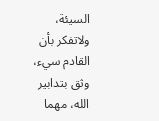السيئة، ولاتفكر بأن القادم سيء، وثق بتدابير الله، مهما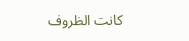كانت الظروف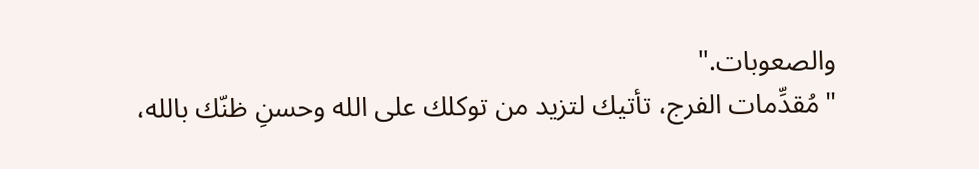والصعوبات."
"مُقدِّمات الفرج، تأتيك لتزيد من توكلك على الله وحسنِ ظنّك بالله،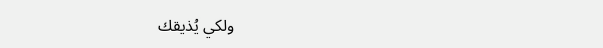ولكي يُذيقك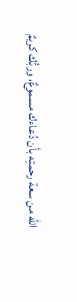الله من سعة رحمتِه بأن دُعاءك مسموعٌ، وربُّك كريمٌ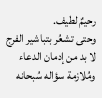رحيمٌ لطيف.
وحتى تشعُر بتباشير الفرج لا بد من إدمان الدعاء ومُلازمة سؤاله سُبحانه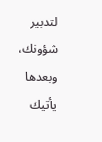لتدبير شؤونك، وبعدها يأتيك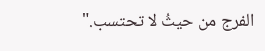الفرج من حيثُ لا تحتسب."